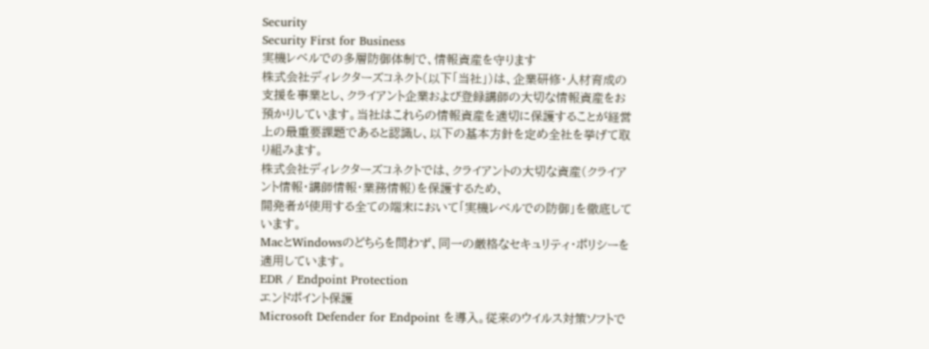Security
Security First for Business
実機レベルでの多層防御体制で、情報資産を守ります
株式会社ディレクターズコネクト(以下「当社」)は、企業研修・人材育成の支援を事業とし、クライアント企業および登録講師の大切な情報資産をお預かりしています。当社はこれらの情報資産を適切に保護することが経営上の最重要課題であると認識し、以下の基本方針を定め全社を挙げて取り組みます。
株式会社ディレクターズコネクトでは、クライアントの大切な資産(クライアント情報・講師情報・業務情報)を保護するため、
開発者が使用する全ての端末において「実機レベルでの防御」を徹底しています。
MacとWindowsのどちらを問わず、同一の厳格なセキュリティ・ポリシーを適用しています。
EDR / Endpoint Protection
エンドポイント保護
Microsoft Defender for Endpoint を導入。従来のウイルス対策ソフトで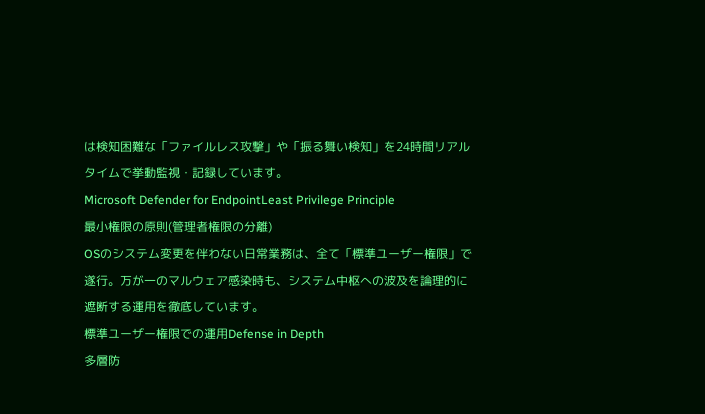は検知困難な「ファイルレス攻撃」や「振る舞い検知」を24時間リアルタイムで挙動監視・記録しています。
Microsoft Defender for EndpointLeast Privilege Principle
最小権限の原則(管理者権限の分離)
OSのシステム変更を伴わない日常業務は、全て「標準ユーザー権限」で遂行。万が一のマルウェア感染時も、システム中枢への波及を論理的に遮断する運用を徹底しています。
標準ユーザー権限での運用Defense in Depth
多層防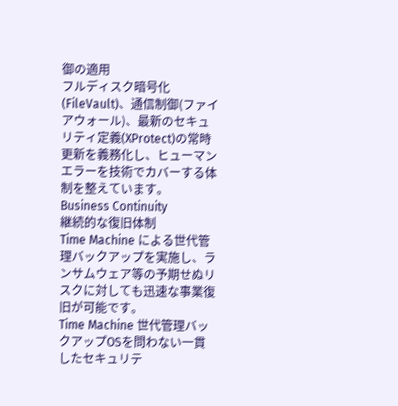御の適用
フルディスク暗号化(FileVault)、通信制御(ファイアウォール)、最新のセキュリティ定義(XProtect)の常時更新を義務化し、ヒューマンエラーを技術でカバーする体制を整えています。
Business Continuity
継続的な復旧体制
Time Machine による世代管理バックアップを実施し、ランサムウェア等の予期せぬリスクに対しても迅速な事業復旧が可能です。
Time Machine 世代管理バックアップOSを問わない一貫したセキュリテ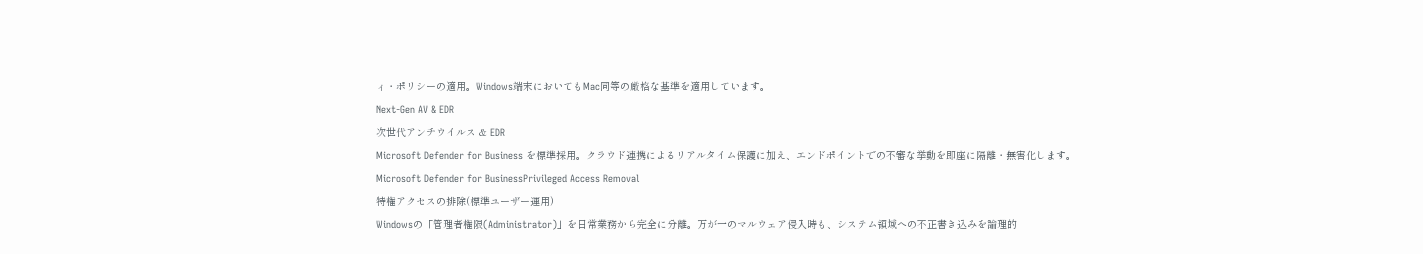ィ・ポリシーの適用。Windows端末においてもMac同等の厳格な基準を適用しています。
Next-Gen AV & EDR
次世代アンチウイルス & EDR
Microsoft Defender for Business を標準採用。クラウド連携によるリアルタイム保護に加え、エンドポイントでの不審な挙動を即座に隔離・無害化します。
Microsoft Defender for BusinessPrivileged Access Removal
特権アクセスの排除(標準ユーザー運用)
Windowsの「管理者権限(Administrator)」を日常業務から完全に分離。万が一のマルウェア侵入時も、システム領域への不正書き込みを論理的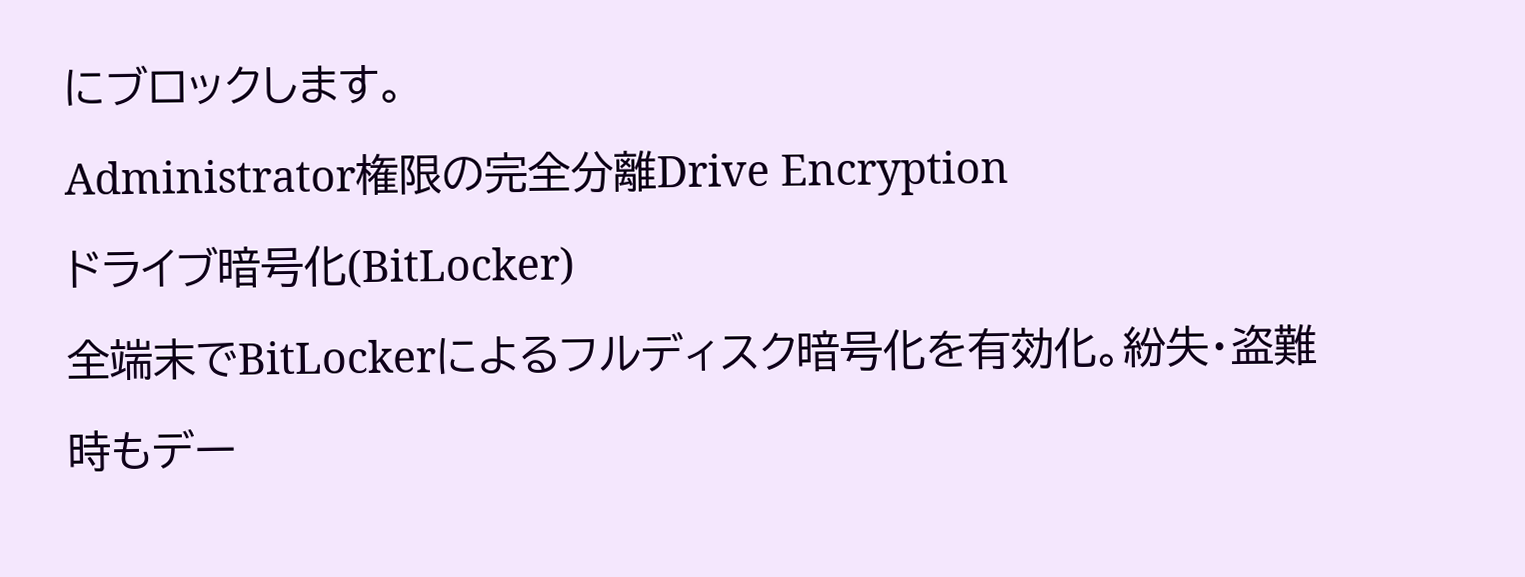にブロックします。
Administrator権限の完全分離Drive Encryption
ドライブ暗号化(BitLocker)
全端末でBitLockerによるフルディスク暗号化を有効化。紛失・盗難時もデー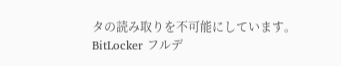タの読み取りを不可能にしています。
BitLocker フルデ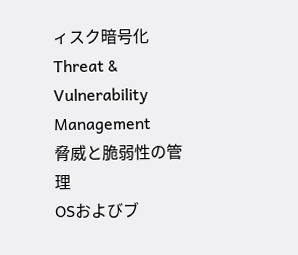ィスク暗号化Threat & Vulnerability Management
脅威と脆弱性の管理
OSおよびブ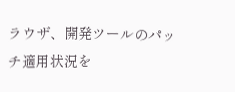ラウザ、開発ツールのパッチ適用状況を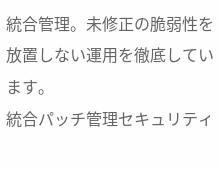統合管理。未修正の脆弱性を放置しない運用を徹底しています。
統合パッチ管理セキュリティ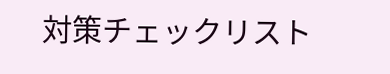対策チェックリスト